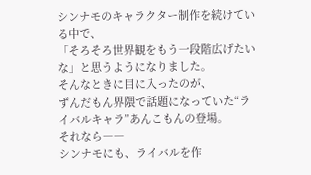シンナモのキャラクター制作を続けている中で、
「そろそろ世界観をもう一段階広げたいな」と思うようになりました。
そんなときに目に入ったのが、
ずんだもん界隈で話題になっていた“ライバルキャラ”あんこもんの登場。
それなら――
シンナモにも、ライバルを作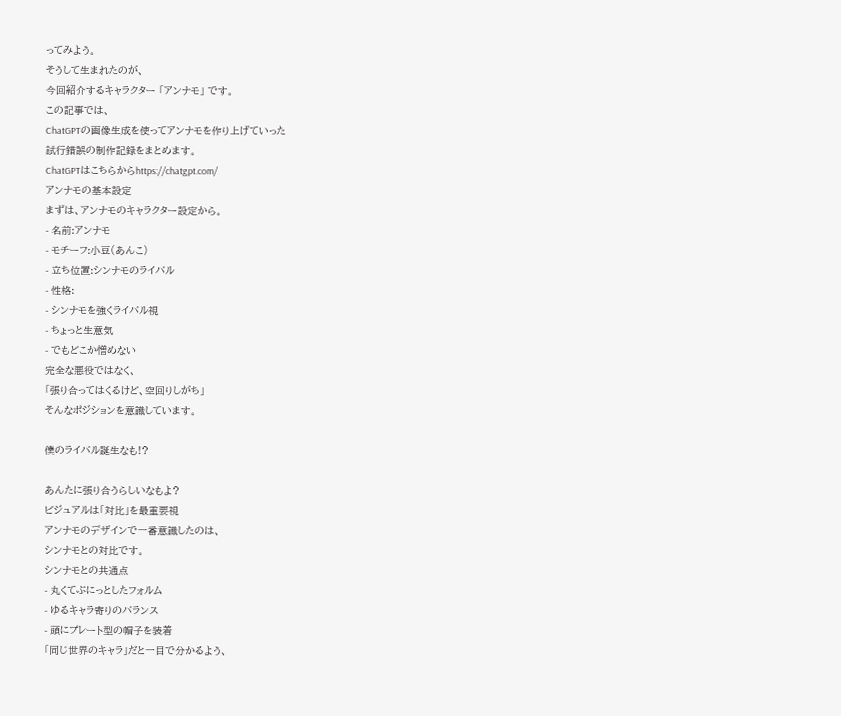ってみよう。
そうして生まれたのが、
今回紹介するキャラクター 「アンナモ」 です。
この記事では、
ChatGPTの画像生成を使ってアンナモを作り上げていった
試行錯誤の制作記録をまとめます。
ChatGPTはこちらからhttps://chatgpt.com/
アンナモの基本設定
まずは、アンナモのキャラクター設定から。
- 名前:アンナモ
- モチーフ:小豆(あんこ)
- 立ち位置:シンナモのライバル
- 性格:
- シンナモを強くライバル視
- ちょっと生意気
- でもどこか憎めない
完全な悪役ではなく、
「張り合ってはくるけど、空回りしがち」
そんなポジションを意識しています。

僕のライバル誕生なも!?

あんたに張り合うらしいなもよ?
ビジュアルは「対比」を最重要視
アンナモのデザインで一番意識したのは、
シンナモとの対比です。
シンナモとの共通点
- 丸くてぷにっとしたフォルム
- ゆるキャラ寄りのバランス
- 頭にプレート型の帽子を装着
「同じ世界のキャラ」だと一目で分かるよう、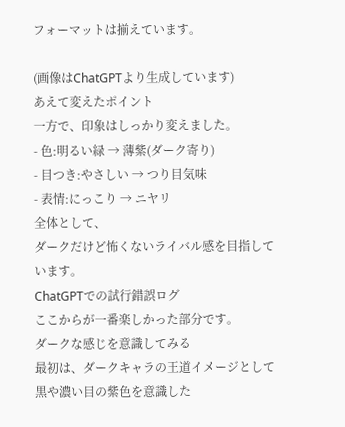フォーマットは揃えています。

(画像はChatGPTより生成しています)
あえて変えたポイント
一方で、印象はしっかり変えました。
- 色:明るい緑 → 薄紫(ダーク寄り)
- 目つき:やさしい → つり目気味
- 表情:にっこり → ニヤリ
全体として、
ダークだけど怖くないライバル感を目指しています。
ChatGPTでの試行錯誤ログ
ここからが一番楽しかった部分です。
ダークな感じを意識してみる
最初は、ダークキャラの王道イメージとして
黒や濃い目の紫色を意識した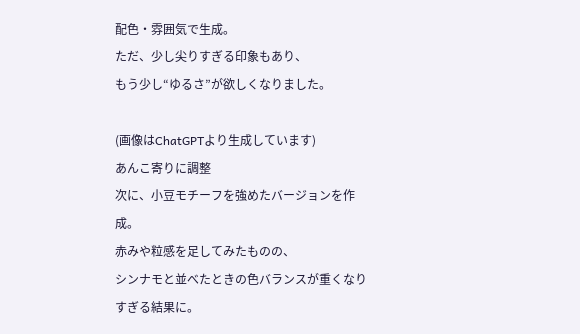配色・雰囲気で生成。
ただ、少し尖りすぎる印象もあり、
もう少し“ゆるさ”が欲しくなりました。

(画像はChatGPTより生成しています)
あんこ寄りに調整
次に、小豆モチーフを強めたバージョンを作成。
赤みや粒感を足してみたものの、
シンナモと並べたときの色バランスが重くなりすぎる結果に。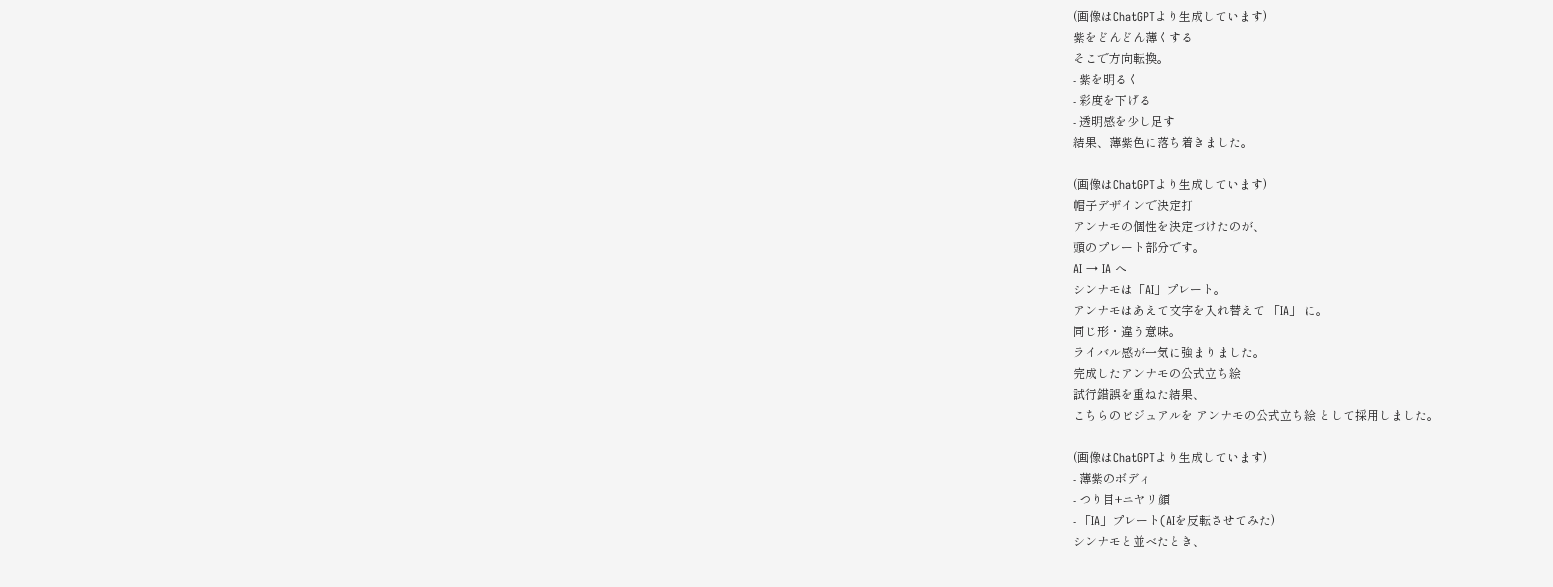(画像はChatGPTより生成しています)
紫をどんどん薄くする
そこで方向転換。
- 紫を明るく
- 彩度を下げる
- 透明感を少し足す
結果、薄紫色に落ち着きました。

(画像はChatGPTより生成しています)
帽子デザインで決定打
アンナモの個性を決定づけたのが、
頭のプレート部分です。
AI → IA へ
シンナモは「AI」プレート。
アンナモはあえて文字を入れ替えて 「IA」 に。
同じ形・違う意味。
ライバル感が一気に強まりました。
完成したアンナモの公式立ち絵
試行錯誤を重ねた結果、
こちらのビジュアルを アンナモの公式立ち絵 として採用しました。

(画像はChatGPTより生成しています)
- 薄紫のボディ
- つり目+ニヤリ顔
- 「IA」プレート(AIを反転させてみた)
シンナモと並べたとき、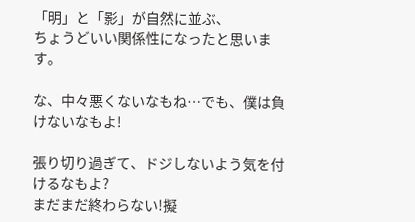「明」と「影」が自然に並ぶ、
ちょうどいい関係性になったと思います。

な、中々悪くないなもね…でも、僕は負けないなもよ!

張り切り過ぎて、ドジしないよう気を付けるなもよ?
まだまだ終わらない!擬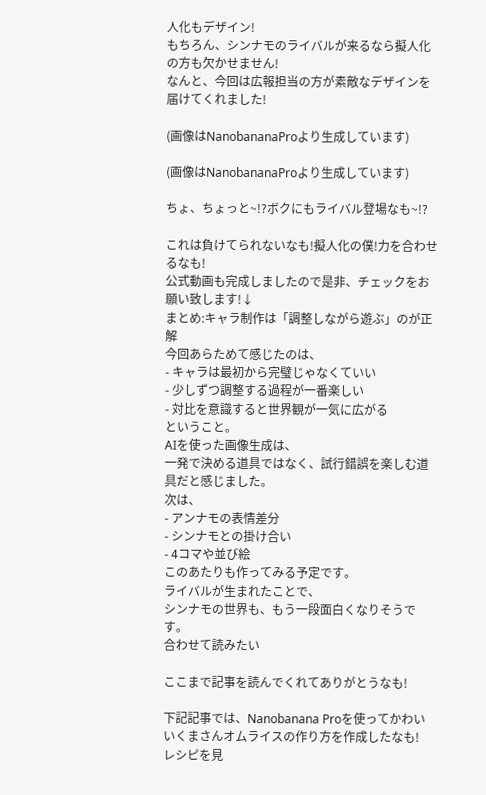人化もデザイン!
もちろん、シンナモのライバルが来るなら擬人化の方も欠かせません!
なんと、今回は広報担当の方が素敵なデザインを届けてくれました!

(画像はNanobananaProより生成しています)

(画像はNanobananaProより生成しています)

ちょ、ちょっと~!?ボクにもライバル登場なも~!?

これは負けてられないなも!擬人化の僕!力を合わせるなも!
公式動画も完成しましたので是非、チェックをお願い致します!↓
まとめ:キャラ制作は「調整しながら遊ぶ」のが正解
今回あらためて感じたのは、
- キャラは最初から完璧じゃなくていい
- 少しずつ調整する過程が一番楽しい
- 対比を意識すると世界観が一気に広がる
ということ。
AIを使った画像生成は、
一発で決める道具ではなく、試行錯誤を楽しむ道具だと感じました。
次は、
- アンナモの表情差分
- シンナモとの掛け合い
- 4コマや並び絵
このあたりも作ってみる予定です。
ライバルが生まれたことで、
シンナモの世界も、もう一段面白くなりそうです。
合わせて読みたい

ここまで記事を読んでくれてありがとうなも!

下記記事では、Nanobanana Proを使ってかわいいくまさんオムライスの作り方を作成したなも!
レシピを見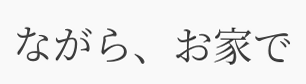ながら、お家で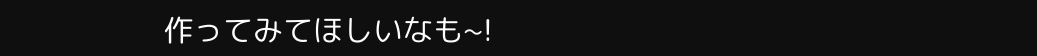作ってみてほしいなも~!